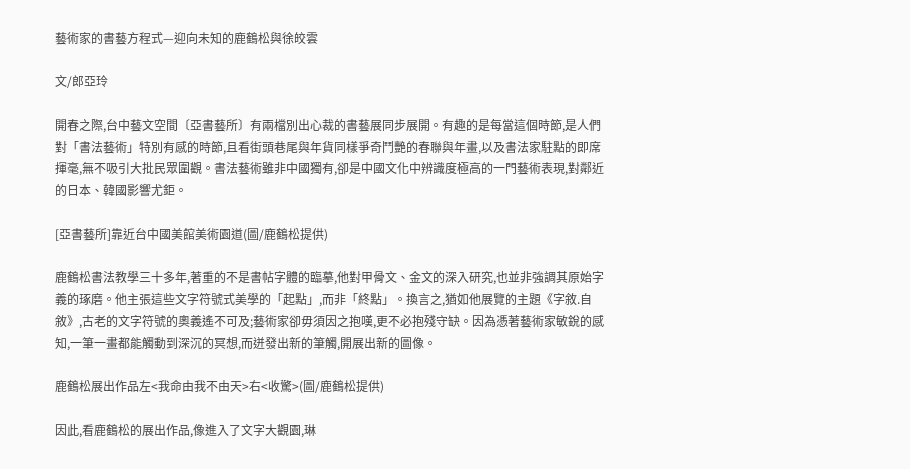藝術家的書藝方程式—迎向未知的鹿鶴松與徐皎雲

文/郎亞玲

開春之際,台中藝文空間〔亞書藝所〕有兩檔別出心裁的書藝展同步展開。有趣的是每當這個時節,是人們對「書法藝術」特別有感的時節,且看街頭巷尾與年貨同樣爭奇鬥艷的春聯與年畫,以及書法家駐點的即席揮毫,無不吸引大批民眾圍觀。書法藝術雖非中國獨有,卻是中國文化中辨識度極高的一門藝術表現,對鄰近的日本、韓國影響尤鉅。

[亞書藝所]靠近台中國美館美術園道(圖/鹿鶴松提供)

鹿鶴松書法教學三十多年,著重的不是書帖字體的臨摹,他對甲骨文、金文的深入研究,也並非強調其原始字義的琢磨。他主張這些文字符號式美學的「起點」,而非「終點」。換言之,猶如他展覽的主題《字敘.自敘》,古老的文字符號的奧義遙不可及;藝術家卻毋須因之抱嘆,更不必抱殘守缺。因為憑著藝術家敏銳的感知,一筆一畫都能觸動到深沉的冥想,而迸發出新的筆觸,開展出新的圖像。

鹿鶴松展出作品左<我命由我不由天>右<收驚>(圖/鹿鶴松提供)

因此,看鹿鶴松的展出作品,像進入了文字大觀園,琳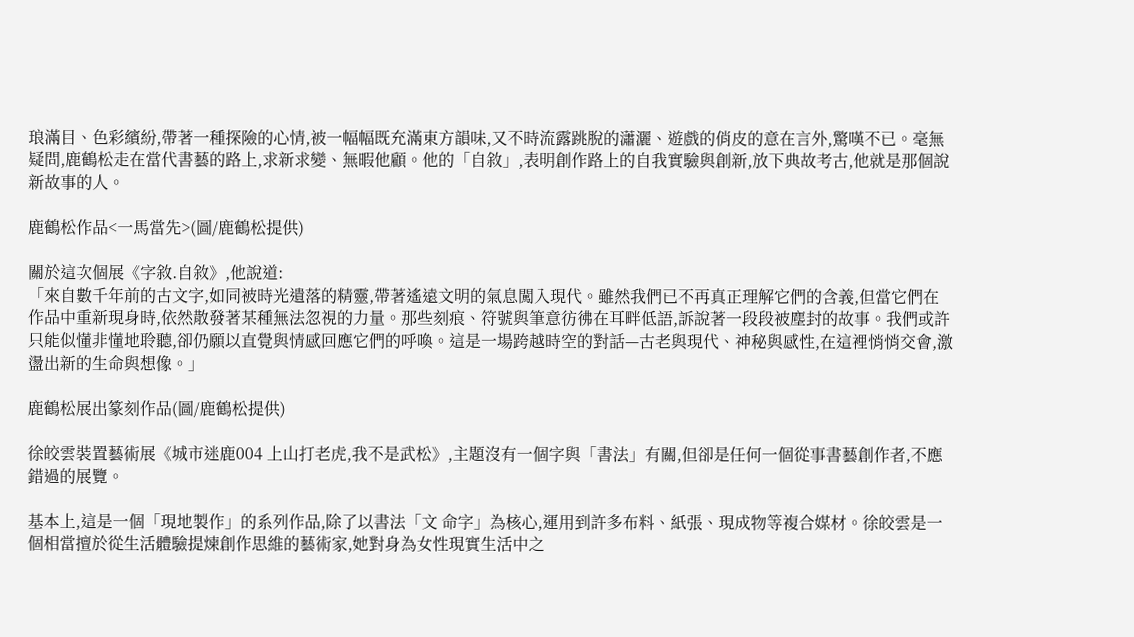琅滿目、色彩繽紛,帶著一種探險的心情,被一幅幅既充滿東方韻味,又不時流露跳脫的瀟灑、遊戲的俏皮的意在言外,驚嘆不已。毫無疑問,鹿鶴松走在當代書藝的路上,求新求變、無暇他顧。他的「自敘」,表明創作路上的自我實驗與創新,放下典故考古,他就是那個說新故事的人。

鹿鶴松作品<一馬當先>(圖/鹿鶴松提供)

關於這次個展《字敘.自敘》,他說道:
「來自數千年前的古文字,如同被時光遺落的精靈,帶著遙遠文明的氣息闖入現代。雖然我們已不再真正理解它們的含義,但當它們在作品中重新現身時,依然散發著某種無法忽視的力量。那些刻痕、符號與筆意彷彿在耳畔低語,訴說著一段段被塵封的故事。我們或許只能似懂非懂地聆聽,卻仍願以直覺與情感回應它們的呼喚。這是一場跨越時空的對話—古老與現代、神秘與感性,在這裡悄悄交會,激盪出新的生命與想像。」

鹿鶴松展出篆刻作品(圖/鹿鶴松提供)

徐皎雲裝置藝術展《城市迷鹿004 上山打老虎,我不是武松》,主題沒有一個字與「書法」有關,但卻是任何一個從事書藝創作者,不應錯過的展覽。

基本上,這是一個「現地製作」的系列作品,除了以書法「文 命字」為核心,運用到許多布料、紙張、現成物等複合媒材。徐皎雲是一個相當擅於從生活體驗提煉創作思維的藝術家,她對身為女性現實生活中之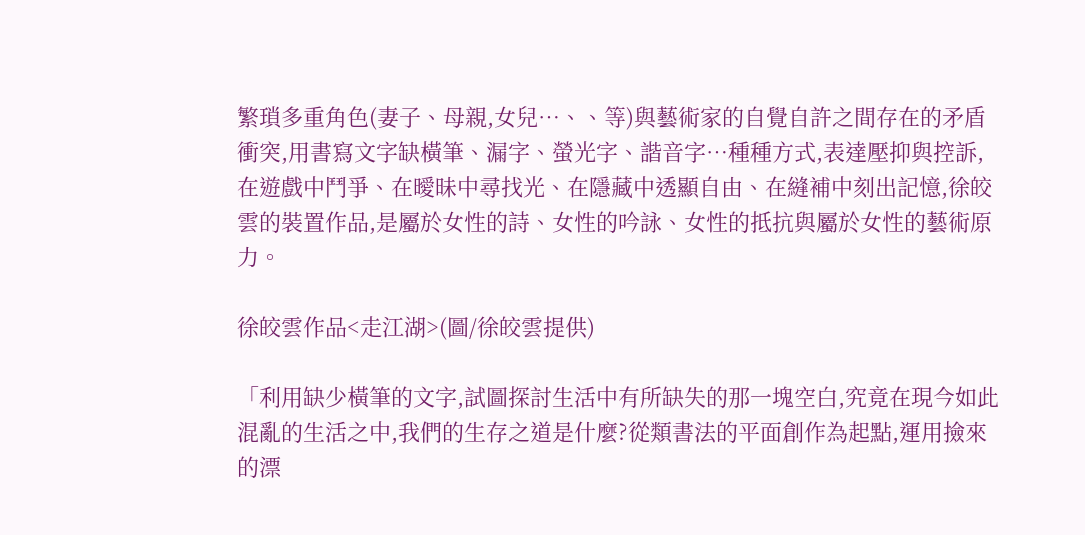繁瑣多重角色(妻子、母親,女兒…、、等)與藝術家的自覺自許之間存在的矛盾衝突,用書寫文字缺橫筆、漏字、螢光字、諧音字…種種方式,表達壓抑與控訴,在遊戲中鬥爭、在曖昧中尋找光、在隱藏中透顯自由、在縫補中刻出記憶,徐皎雲的裝置作品,是屬於女性的詩、女性的吟詠、女性的抵抗與屬於女性的藝術原力。

徐皎雲作品<走江湖>(圖/徐皎雲提供)

「利用缺少橫筆的文字,試圖探討生活中有所缺失的那一塊空白,究竟在現今如此混亂的生活之中,我們的生存之道是什麼?從類書法的平面創作為起點,運用撿來的漂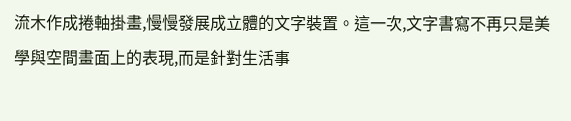流木作成捲軸掛畫,慢慢發展成立體的文字裝置。這一次,文字書寫不再只是美學與空間畫面上的表現,而是針對生活事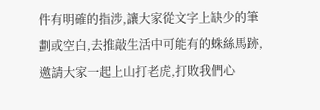件有明確的指涉,讓大家從文字上缺少的筆劃或空白,去推敲生活中可能有的蛛絲馬跡,邀請大家一起上山打老虎,打敗我們心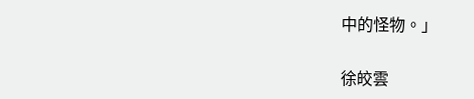中的怪物。」

徐皎雲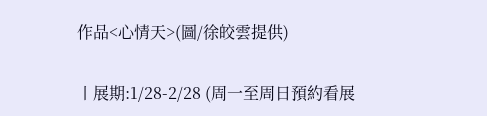作品<心情天>(圖/徐皎雲提供)

〡展期:1/28-2/28 (周一至周日預約看展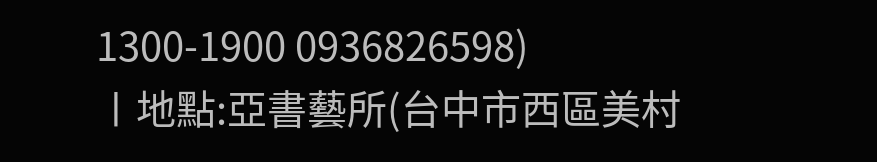1300-1900 0936826598)
〡地點:亞書藝所(台中市西區美村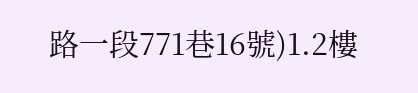路一段771巷16號)1.2樓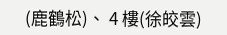(鹿鶴松)、 4 樓(徐皎雲)